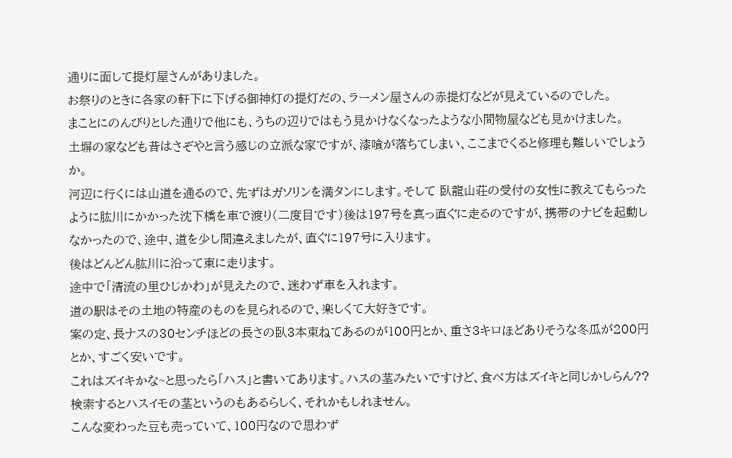通りに面して提灯屋さんがありました。
お祭りのときに各家の軒下に下げる御神灯の提灯だの、ラーメン屋さんの赤提灯などが見えているのでした。
まことにのんびりとした通りで他にも、うちの辺りではもう見かけなくなったような小間物屋なども見かけました。
土塀の家なども昔はさぞやと言う感じの立派な家ですが、漆喰が落ちてしまい、ここまでくると修理も難しいでしょうか。
河辺に行くには山道を通るので、先ずはガソリンを満タンにします。そして 臥龍山荘の受付の女性に教えてもらったように肱川にかかった沈下橋を車で渡り(二度目です)後は197号を真っ直ぐに走るのですが、携帯のナビを起動しなかったので、途中、道を少し間違えましたが、直ぐに197号に入ります。
後はどんどん肱川に沿って東に走ります。
途中で「清流の里ひじかわ」が見えたので、迷わず車を入れます。
道の駅はその土地の特産のものを見られるので、楽しくて大好きです。
案の定、長ナスの30センチほどの長さの臥3本束ねてあるのが100円とか、重さ3キロほどありそうな冬瓜が200円とか、すごく安いです。
これはズイキかな~と思ったら「ハス」と書いてあります。ハスの茎みたいですけど、食べ方はズイキと同じかしらん??
検索するとハスイモの茎というのもあるらしく、それかもしれません。
こんな変わった豆も売っていて、100円なので思わず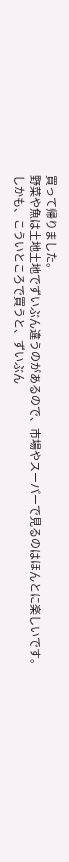買って帰りました。
野菜や魚は土地土地でずいぶん違うのがあるので、市場やスーパーで見るのはほんとに楽しいです。
しかも、こういところで買うと、ずいぶん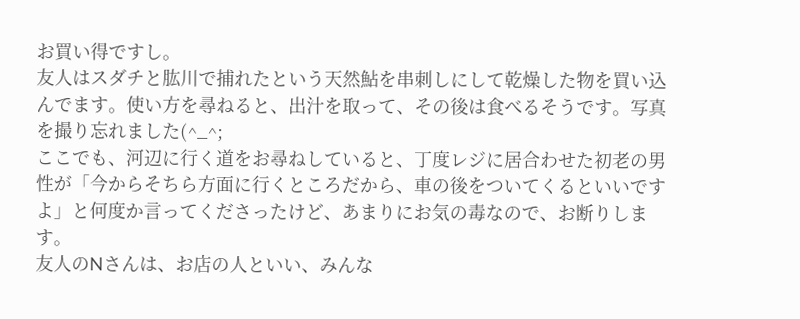お買い得ですし。
友人はスダチと肱川で捕れたという天然鮎を串刺しにして乾燥した物を買い込んでます。使い方を尋ねると、出汁を取って、その後は食べるそうです。写真を撮り忘れました(^_^;
ここでも、河辺に行く道をお尋ねしていると、丁度レジに居合わせた初老の男性が「今からそちら方面に行くところだから、車の後をついてくるといいですよ」と何度か言ってくださったけど、あまりにお気の毒なので、お断りします。
友人のNさんは、お店の人といい、みんな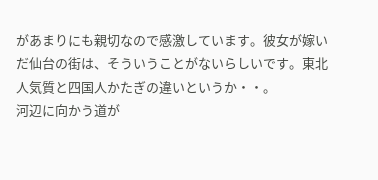があまりにも親切なので感激しています。彼女が嫁いだ仙台の街は、そういうことがないらしいです。東北人気質と四国人かたぎの違いというか・・。
河辺に向かう道が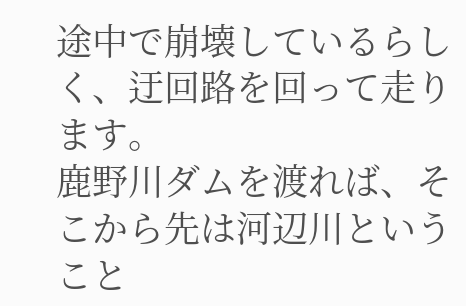途中で崩壊しているらしく、迂回路を回って走ります。
鹿野川ダムを渡れば、そこから先は河辺川ということ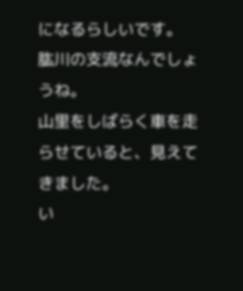になるらしいです。
肱川の支流なんでしょうね。
山里をしばらく車を走らせていると、見えてきました。
い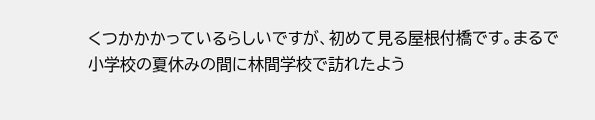くつかかかっているらしいですが、初めて見る屋根付橋です。まるで小学校の夏休みの間に林間学校で訪れたよう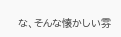な、そんな懐かしい雰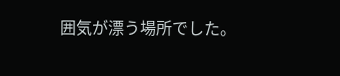囲気が漂う場所でした。